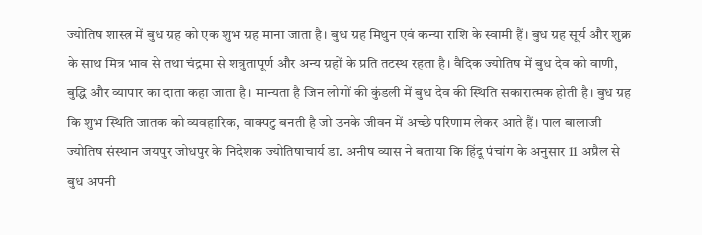ज्योतिष शास्त्र में बुध ग्रह को एक शुभ ग्रह माना जाता है। बुध ग्रह मिथुन एवं कन्या राशि के स्वामी हैं। बुध ग्रह सूर्य और शुक्र के साथ मित्र भाव से तथा चंद्रमा से शत्रुतापूर्ण और अन्य ग्रहों के प्रति तटस्थ रहता है। वैदिक ज्योतिष में बुध देव को वाणी, बुद्धि और व्यापार का दाता कहा जाता है। मान्यता है जिन लोगों की कुंडली में बुध देव की स्थिति सकारात्मक होती है। बुध ग्रह कि शुभ स्थिति जातक को व्यवहारिक, वाक्पटु बनती है जो उनके जीवन में अच्छे परिणाम लेकर आते हैं। पाल बालाजी ज्योतिष संस्थान जयपुर जोधपुर के निदेशक ज्योतिषाचार्य डा. अनीष व्यास ने बताया कि हिंदू पंचांग के अनुसार 11 अप्रैल से बुध अपनी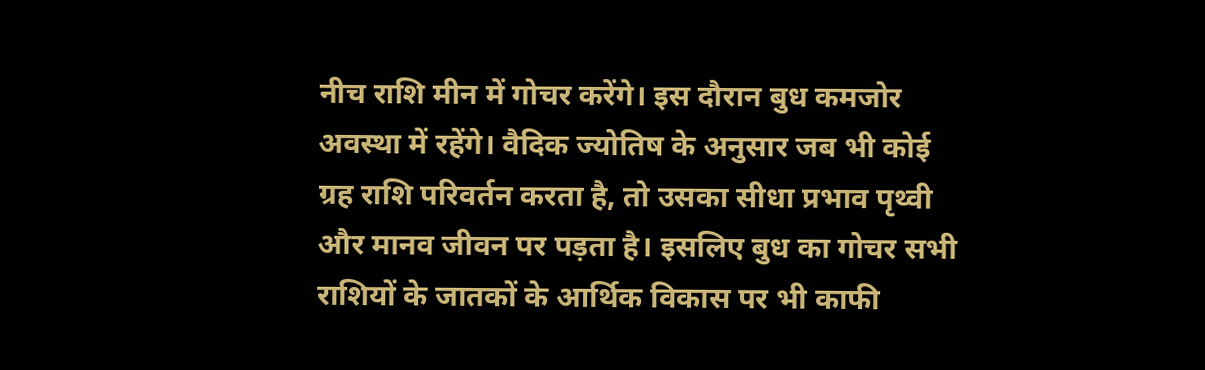नीच राशि मीन में गोचर करेंगे। इस दौरान बुध कमजोर अवस्था में रहेंगे। वैदिक ज्योतिष के अनुसार जब भी कोई ग्रह राशि परिवर्तन करता है, तो उसका सीधा प्रभाव पृथ्वी और मानव जीवन पर पड़ता है। इसलिए बुध का गोचर सभी राशियों के जातकों के आर्थिक विकास पर भी काफी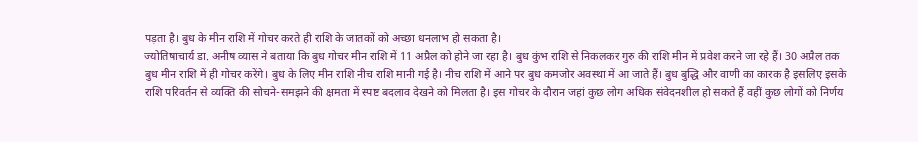पड़ता है। बुध के मीन राशि में गोचर करते ही राशि के जातकों को अच्छा धनलाभ हो सकता है।
ज्योतिषाचार्य डा. अनीष व्यास ने बताया कि बुध गोचर मीन राशि में 11 अप्रैल को होने जा रहा है। बुध कुंभ राशि से निकलकर गुरु की राशि मीन में प्रवेश करने जा रहे हैं। 30 अप्रैल तक बुध मीन राशि में ही गोचर करेंगे। बुध के लिए मीन राशि नीच राशि मानी गई है। नीच राशि में आने पर बुध कमजोर अवस्था में आ जाते हैं। बुध बुद्धि और वाणी का कारक है इसलिए इसके राशि परिवर्तन से व्यक्ति की सोचने-समझने की क्षमता में स्पष्ट बदलाव देखने को मिलता है। इस गोचर के दौरान जहां कुछ लोग अधिक संवेदनशील हो सकते हैं वहीं कुछ लोगों को निर्णय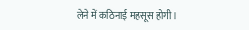लेने में कठिनाई महसूस होगी।